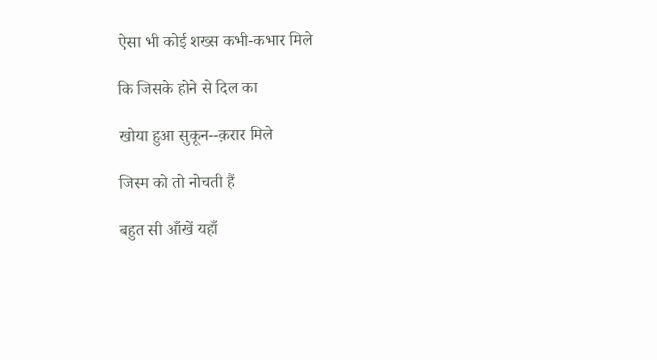ऐसा भी कोई शख्स कभी-कभार मिले

कि जिसके होने से दिल का

खोया हुआ सुकून--क़रार मिले

जिस्म को तो नोचती हैं

बहुत सी आँखें यहाँ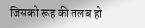जिसको रूह की तलब हो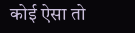कोई ऐसा तो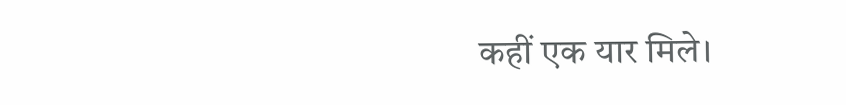कहीं एक यार मिले।